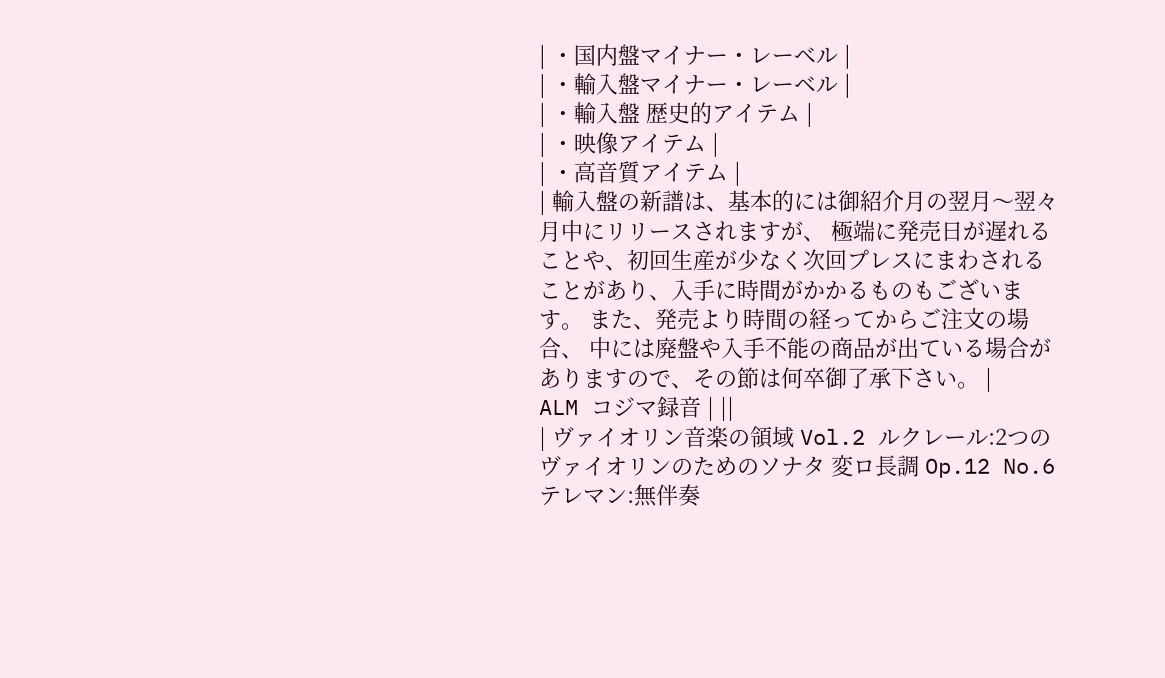| ・国内盤マイナー・レーベル |
| ・輸入盤マイナー・レーベル |
| ・輸入盤 歴史的アイテム |
| ・映像アイテム |
| ・高音質アイテム |
| 輸入盤の新譜は、基本的には御紹介月の翌月〜翌々月中にリリースされますが、 極端に発売日が遅れることや、初回生産が少なく次回プレスにまわされることがあり、入手に時間がかかるものもございます。 また、発売より時間の経ってからご注文の場合、 中には廃盤や入手不能の商品が出ている場合がありますので、その節は何卒御了承下さい。 |
ALM コジマ録音 | ||
| ヴァイオリン音楽の領域 Vol.2 ルクレール:2つのヴァイオリンのためのソナタ 変ロ長調 Op.12 No.6 テレマン:無伴奏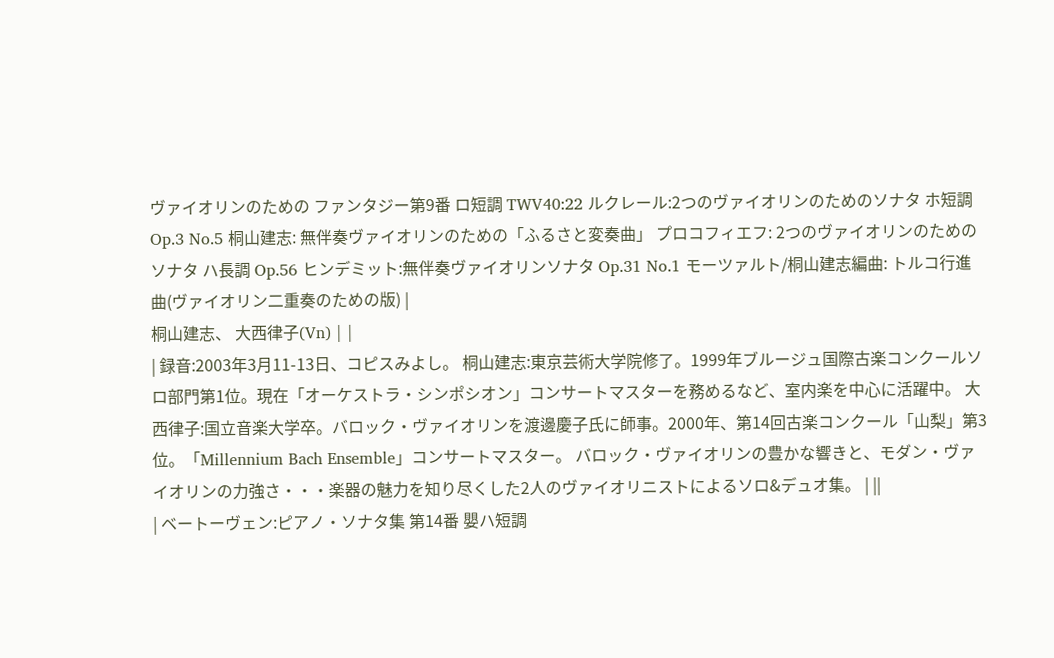ヴァイオリンのための ファンタジー第9番 ロ短調 TWV40:22 ルクレール:2つのヴァイオリンのためのソナタ ホ短調 Op.3 No.5 桐山建志: 無伴奏ヴァイオリンのための「ふるさと変奏曲」 プロコフィエフ: 2つのヴァイオリンのためのソナタ ハ長調 Op.56 ヒンデミット:無伴奏ヴァイオリンソナタ Op.31 No.1 モーツァルト/桐山建志編曲: トルコ行進曲(ヴァイオリン二重奏のための版) |
桐山建志、 大西律子(Vn) | |
| 録音:2003年3月11-13日、コピスみよし。 桐山建志:東京芸術大学院修了。1999年ブルージュ国際古楽コンクールソロ部門第1位。現在「オーケストラ・シンポシオン」コンサートマスターを務めるなど、室内楽を中心に活躍中。 大西律子:国立音楽大学卒。バロック・ヴァイオリンを渡邊慶子氏に師事。2000年、第14回古楽コンクール「山梨」第3位。「Millennium Bach Ensemble」コンサートマスター。 バロック・ヴァイオリンの豊かな響きと、モダン・ヴァイオリンの力強さ・・・楽器の魅力を知り尽くした2人のヴァイオリニストによるソロ&デュオ集。 | ||
| ベートーヴェン:ピアノ・ソナタ集 第14番 嬰ハ短調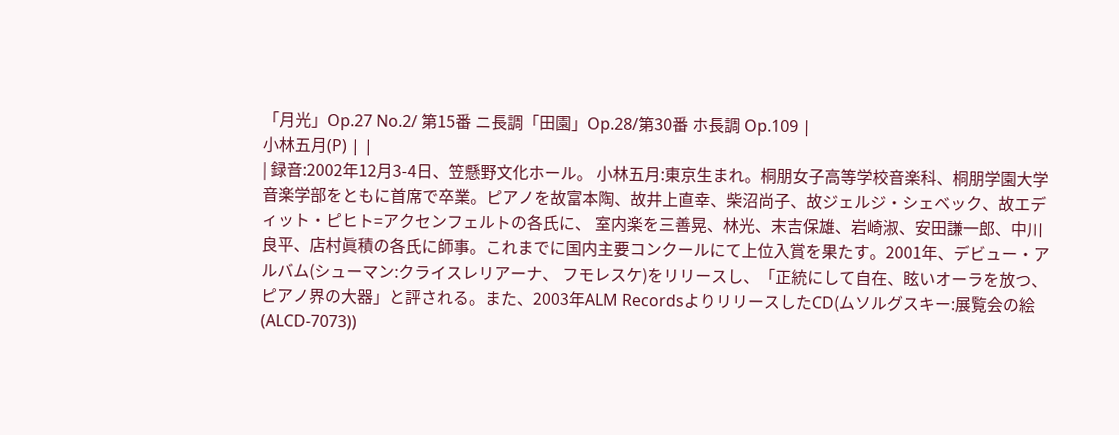「月光」Op.27 No.2/ 第15番 ニ長調「田園」Op.28/第30番 ホ長調 Op.109 |
小林五月(P) | |
| 録音:2002年12月3-4日、笠懸野文化ホール。 小林五月:東京生まれ。桐朋女子高等学校音楽科、桐朋学園大学音楽学部をともに首席で卒業。ピアノを故富本陶、故井上直幸、柴沼尚子、故ジェルジ・シェベック、故エディット・ピヒト=アクセンフェルトの各氏に、 室内楽を三善晃、林光、末吉保雄、岩崎淑、安田謙一郎、中川良平、店村眞積の各氏に師事。これまでに国内主要コンクールにて上位入賞を果たす。2001年、デビュー・アルバム(シューマン:クライスレリアーナ、 フモレスケ)をリリースし、「正統にして自在、眩いオーラを放つ、ピアノ界の大器」と評される。また、2003年ALM RecordsよりリリースしたCD(ムソルグスキー:展覧会の絵(ALCD-7073))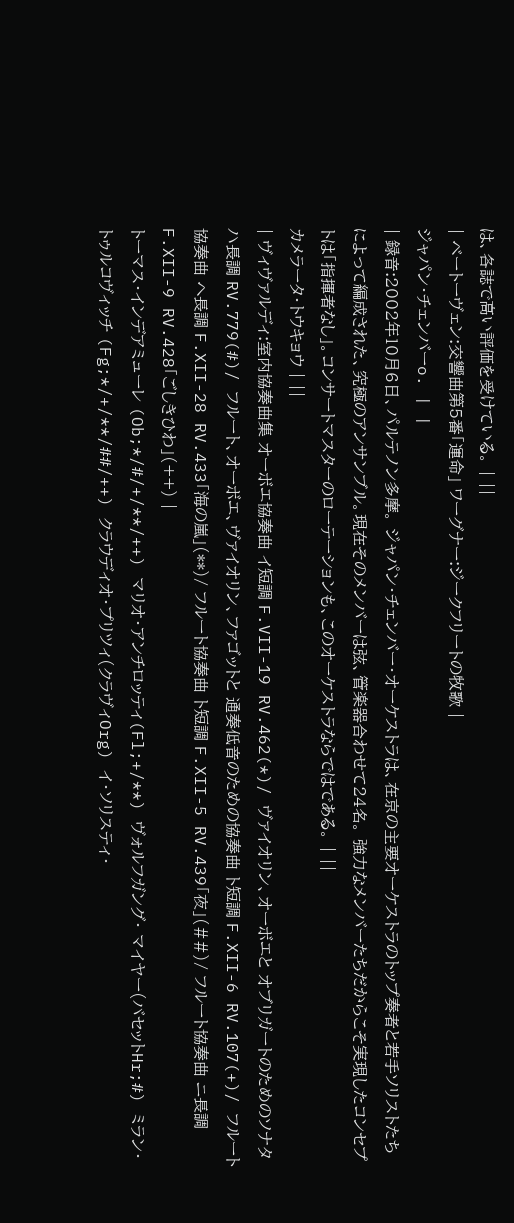は、各誌で高い評価を受けている。 | ||
| ベートーヴェン:交響曲第5番「運命」 ワーグナー:ジークフリートの牧歌 |
ジャパン・チェンバーo. | |
| 録音:2002年10月6日、パルテノン多摩。 ジャパン・チェンバー・オーケストラは、在京の主要オーケストラのトップ奏者と若手ソリストたちによって編成された、究極のアンサンブル。現在そのメンバーは弦、管楽器合わせて24名。 強力なメンバーたちだからこそ実現したコンセプトは「指揮者なし」。コンサートマスターのローテーションも、このオーケストラならではである。 | ||
カメラータ・トウキョウ | ||
| ヴィヴァルディ:室内協奏曲集 オーボエ協奏曲 イ短調 F.VII-19 RV.462(*)/ ヴァイオリン、オーボエと オブリガートのためのソナタ ハ長調 RV.779(#)/ フルート、オーボエ、ヴァイオリン、ファゴットと 通奏低音のための協奏曲 ト短調 F.XII-6 RV.107(+)/ フルート協奏曲 ヘ長調 F.XII-28 RV.433「海の嵐」(**)/ フルート協奏曲 ト短調 F.XII-5 RV.439「夜」(##)/ フルート協奏曲 ニ長調 F.XII-9 RV.428「ごしきひわ」(++) |
トーマス・インデアミューレ (Ob;*/#/+/**/++) マリオ・アンチロッティ(Fl;+/**) ヴォルフガング・ マイヤー(バセットHr;#) ミラン・トゥルコヴィッチ (Fg;*/+/**/##/++) クラウディオ・プリツィ(クラヴィOrg) イ・ソリスティ・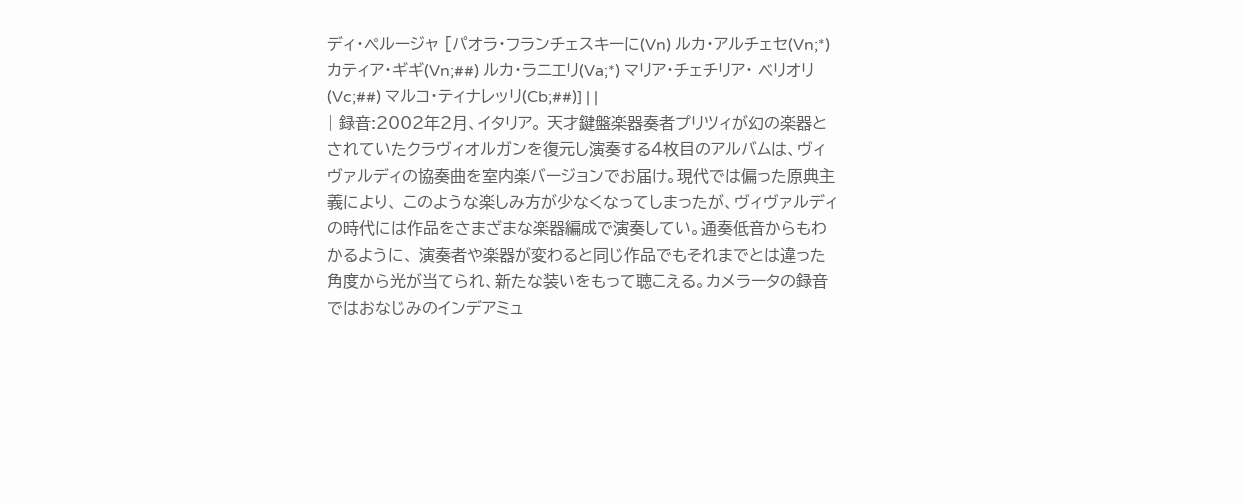ディ・ペルージャ [パオラ・フランチェスキーに(Vn) ルカ・アルチェセ(Vn;*) カティア・ギギ(Vn;##) ルカ・ラニエリ(Va;*) マリア・チェチリア・ ベリオリ(Vc;##) マルコ・ティナレッリ(Cb;##)] | |
| 録音:2002年2月、イタリア。 天才鍵盤楽器奏者プリツィが幻の楽器とされていたクラヴィオルガンを復元し演奏する4枚目のアルバムは、ヴィヴァルディの協奏曲を室内楽バージョンでお届け。現代では偏った原典主義により、 このような楽しみ方が少なくなってしまったが、ヴィヴァルディの時代には作品をさまざまな楽器編成で演奏してい。通奏低音からもわかるように、 演奏者や楽器が変わると同じ作品でもそれまでとは違った角度から光が当てられ、新たな装いをもって聴こえる。カメラータの録音ではおなじみのインデアミュ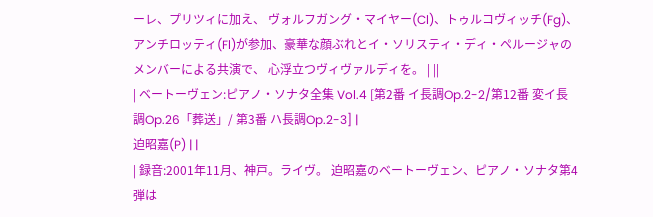ーレ、プリツィに加え、 ヴォルフガング・マイヤー(Cl)、トゥルコヴィッチ(Fg)、アンチロッティ(Fl)が参加、豪華な顔ぶれとイ・ソリスティ・ディ・ペルージャのメンバーによる共演で、 心浮立つヴィヴァルディを。 | ||
| ベートーヴェン:ピアノ・ソナタ全集 Vol.4 [第2番 イ長調Op.2-2/第12番 変イ長調Op.26「葬送」/ 第3番 ハ長調Op.2-3] |
迫昭嘉(P) | |
| 録音:2001年11月、神戸。ライヴ。 迫昭嘉のベートーヴェン、ピアノ・ソナタ第4弾は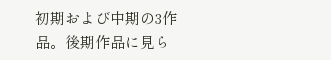初期および中期の3作品。後期作品に見ら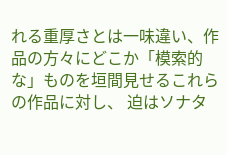れる重厚さとは一味違い、作品の方々にどこか「模索的な」ものを垣間見せるこれらの作品に対し、 迫はソナタ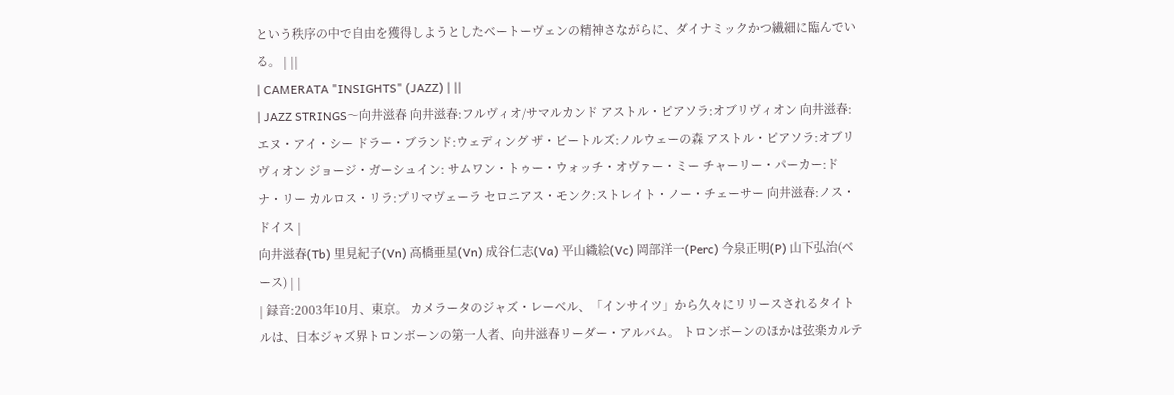という秩序の中で自由を獲得しようとしたベートーヴェンの精神さながらに、ダイナミックかつ繊細に臨んでいる。 | ||
| CAMERATA "INSIGHTS" (JAZZ) | ||
| JAZZ STRINGS〜向井滋春 向井滋春:フルヴィオ/サマルカンド アストル・ピアソラ:オブリヴィオン 向井滋春:エヌ・アイ・シー ドラー・ブランド:ウェディング ザ・ビートルズ:ノルウェーの森 アストル・ピアソラ:オブリヴィオン ジョージ・ガーシュイン: サムワン・トゥー・ウォッチ・オヴァー・ミー チャーリー・パーカー:ドナ・リー カルロス・リラ:プリマヴェーラ セロニアス・モンク:ストレイト・ノー・チェーサー 向井滋春:ノス・ドイス |
向井滋春(Tb) 里見紀子(Vn) 高橋亜星(Vn) 成谷仁志(Va) 平山織絵(Vc) 岡部洋一(Perc) 今泉正明(P) 山下弘治(ベース) | |
| 録音:2003年10月、東京。 カメラータのジャズ・レーベル、「インサイツ」から久々にリリースされるタイトルは、日本ジャズ界トロンボーンの第一人者、向井滋春リーダー・アルバム。 トロンボーンのほかは弦楽カルテ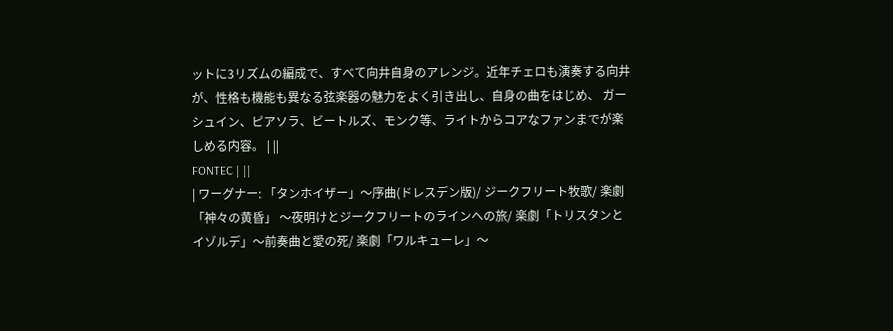ットに3リズムの編成で、すべて向井自身のアレンジ。近年チェロも演奏する向井が、性格も機能も異なる弦楽器の魅力をよく引き出し、自身の曲をはじめ、 ガーシュイン、ピアソラ、ビートルズ、モンク等、ライトからコアなファンまでが楽しめる内容。 | ||
FONTEC | ||
| ワーグナー: 「タンホイザー」〜序曲(ドレスデン版)/ ジークフリート牧歌/ 楽劇「神々の黄昏」 〜夜明けとジークフリートのラインへの旅/ 楽劇「トリスタンとイゾルデ」〜前奏曲と愛の死/ 楽劇「ワルキューレ」〜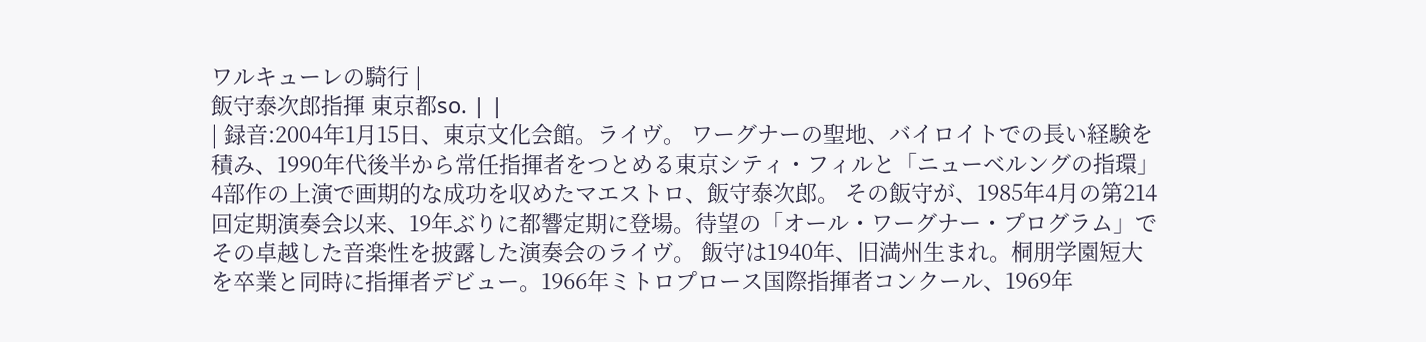ワルキューレの騎行 |
飯守泰次郎指揮 東京都so. | |
| 録音:2004年1月15日、東京文化会館。ライヴ。 ワーグナーの聖地、バイロイトでの長い経験を積み、1990年代後半から常任指揮者をつとめる東京シティ・フィルと「ニューベルングの指環」4部作の上演で画期的な成功を収めたマエストロ、飯守泰次郎。 その飯守が、1985年4月の第214回定期演奏会以来、19年ぶりに都響定期に登場。待望の「オール・ワーグナー・プログラム」でその卓越した音楽性を披露した演奏会のライヴ。 飯守は1940年、旧満州生まれ。桐朋学園短大を卒業と同時に指揮者デビュー。1966年ミトロプロース国際指揮者コンクール、1969年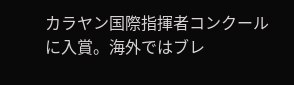カラヤン国際指揮者コンクールに入賞。海外ではブレ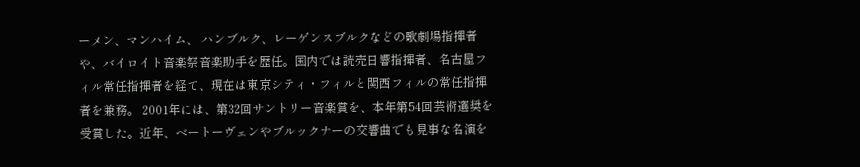ーメン、マンハイム、 ハンブルク、レーゲンスブルクなどの歌劇場指揮者や、バイロイト音楽祭音楽助手を歴任。国内では読売日響指揮者、名古屋フィル常任指揮者を経て、現在は東京シティ・フィルと関西フィルの常任指揮者を兼務。 2001年には、第32回サントリー音楽賞を、本年第54回芸術選奨を受賞した。近年、ベートーヴェンやブルックナーの交響曲でも見事な名演を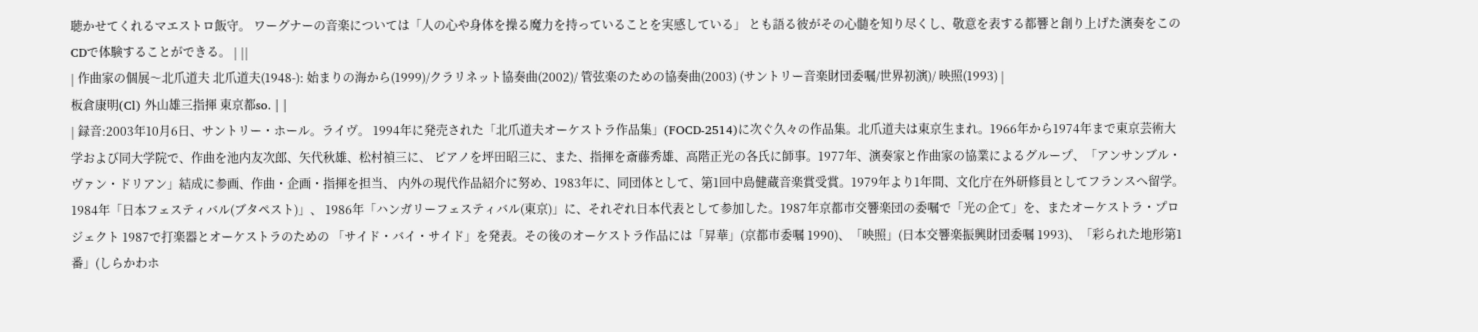聴かせてくれるマエストロ飯守。 ワーグナーの音楽については「人の心や身体を操る魔力を持っていることを実感している」 とも語る彼がその心髄を知り尽くし、敬意を表する都響と創り上げた演奏をこのCDで体験することができる。 | ||
| 作曲家の個展〜北爪道夫 北爪道夫(1948-): 始まりの海から(1999)/クラリネット協奏曲(2002)/ 管弦楽のための協奏曲(2003) (サントリー音楽財団委嘱/世界初演)/ 映照(1993) |
板倉康明(Cl) 外山雄三指揮 東京都so. | |
| 録音:2003年10月6日、サントリー・ホール。ライヴ。 1994年に発売された「北爪道夫オーケストラ作品集」(FOCD-2514)に次ぐ久々の作品集。北爪道夫は東京生まれ。1966年から1974年まで東京芸術大学および同大学院で、作曲を池内友次郎、矢代秋雄、松村禎三に、 ピアノを坪田昭三に、また、指揮を斎藤秀雄、高階正光の各氏に師事。1977年、演奏家と作曲家の協業によるグループ、「アンサンブル・ヴァン・ドリアン」結成に参画、作曲・企画・指揮を担当、 内外の現代作品紹介に努め、1983年に、同団体として、第1回中島健蔵音楽賞受賞。1979年より1年間、文化庁在外研修員としてフランスへ留学。1984年「日本フェスティバル(ブタペスト)」、 1986年「ハンガリーフェスティバル(東京)」に、それぞれ日本代表として参加した。1987年京都市交響楽団の委嘱で「光の企て」を、またオーケストラ・プロジェクト 1987で打楽器とオーケストラのための 「サイド・バイ・サイド」を発表。その後のオーケストラ作品には「昇華」(京都市委嘱 1990)、「映照」(日本交響楽振興財団委嘱 1993)、「彩られた地形第1番」(しらかわホ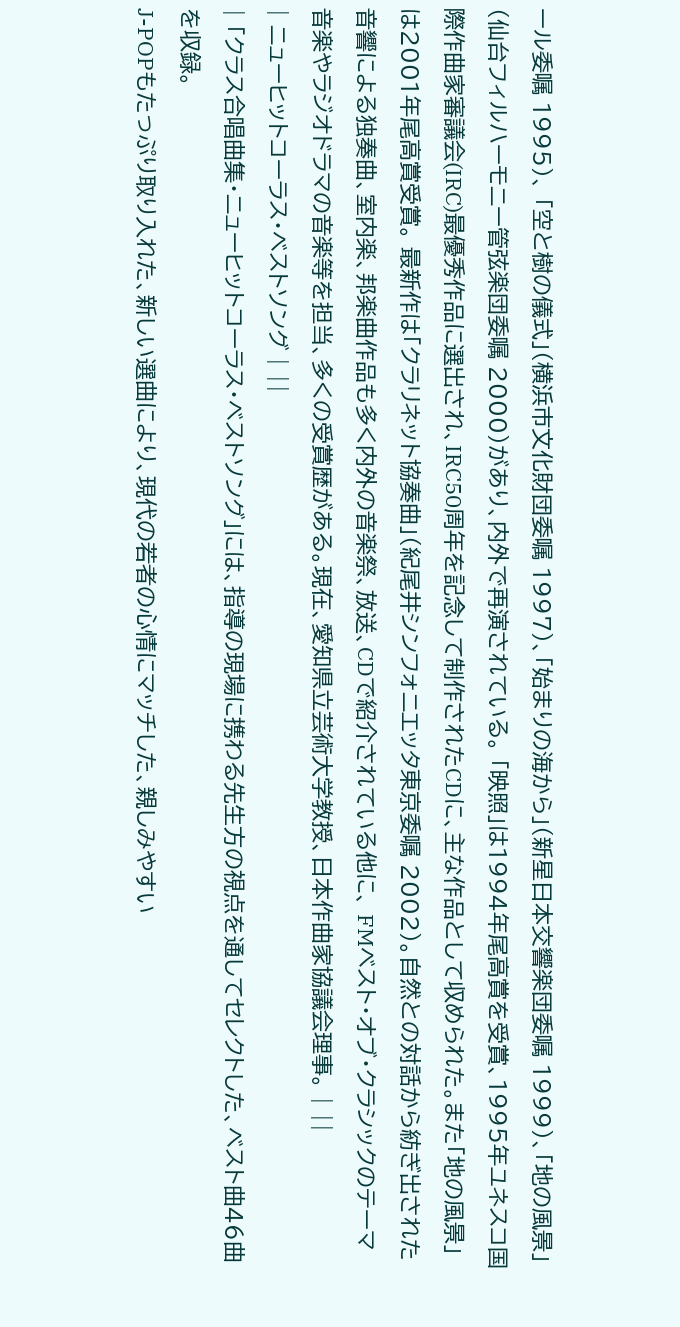ール委嘱 1995)、 「空と樹の儀式」(横浜市文化財団委嘱 1997)、「始まりの海から」(新星日本交響楽団委嘱 1999)、「地の風景」(仙台フィルハーモニー管弦楽団委嘱 2000)があり、内外で再演されている。 「映照」は1994年尾高賞を受賞、1995年ユネスコ国際作曲家審議会(IRC)最優秀作品に選出され、IRC50周年を記念して制作されたCDに、主な作品として収められた。また「地の風景」は2001年尾高賞受賞。 最新作は「クラリネット協奏曲」(紀尾井シンフォニエッタ東京委嘱 2002)。自然との対話から紡ぎ出された音響による独奏曲、室内楽、邦楽曲作品も多く内外の音楽祭、放送、CDで紹介されている他に、 FMベスト・オブ・クラシックのテーマ音楽やラジオドラマの音楽等を担当、多くの受賞歴がある。現在、愛知県立芸術大学教授、日本作曲家協議会理事。 | ||
| ニューヒットコーラス・ベストソング | ||
| 「クラス合唱曲集・ニューヒットコーラス・ベストソング」には、指導の現場に携わる先生方の視点を通してセレクトした、ベスト曲46曲を収録。
J-POPもたっぷり取り入れた、新しい選曲により、現代の若者の心情にマッチした、親しみやすい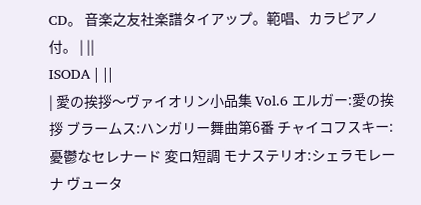CD。 音楽之友社楽譜タイアップ。範唱、カラピアノ付。 | ||
ISODA | ||
| 愛の挨拶〜ヴァイオリン小品集 Vol.6 エルガー:愛の挨拶 ブラームス:ハンガリー舞曲第6番 チャイコフスキー:憂鬱なセレナード 変ロ短調 モナステリオ:シェラモレーナ ヴュータ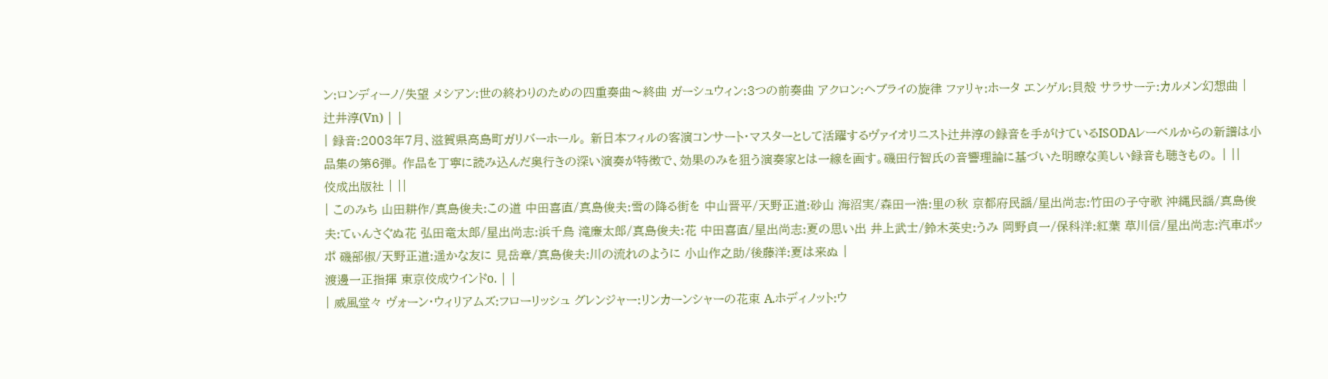ン:ロンディーノ/失望 メシアン:世の終わりのための四重奏曲〜終曲 ガーシュウィン:3つの前奏曲 アクロン:ヘブライの旋律 ファリャ:ホータ エンゲル:貝殻 サラサーテ:カルメン幻想曲 |
辻井淳(Vn) | |
| 録音:2003年7月、滋賀県高島町ガリバーホール。 新日本フィルの客演コンサート・マスターとして活躍するヴァイオリニスト辻井淳の録音を手がけているISODAレーベルからの新譜は小品集の第6弾。 作品を丁寧に読み込んだ奥行きの深い演奏が特徴で、効果のみを狙う演奏家とは一線を画す。磯田行智氏の音響理論に基づいた明瞭な美しい録音も聴きもの。 | ||
佼成出版社 | ||
| このみち 山田耕作/真島俊夫:この道 中田喜直/真島俊夫:雪の降る街を 中山晋平/天野正道:砂山 海沼実/森田一浩:里の秋 京都府民謡/星出尚志:竹田の子守歌 沖縄民謡/真島俊夫:てぃんさぐぬ花 弘田竜太郎/星出尚志:浜千鳥 滝廉太郎/真島俊夫:花 中田喜直/星出尚志:夏の思い出 井上武士/鈴木英史:うみ 岡野貞一/保科洋:紅葉 草川信/星出尚志:汽車ポッポ 磯部俶/天野正道:遥かな友に 見岳章/真島俊夫:川の流れのように 小山作之助/後藤洋:夏は来ぬ |
渡邊一正指揮 東京佼成ウインドo. | |
| 威風堂々 ヴォーン・ウィリアムズ:フローリッシュ グレンジャー:リンカーンシャーの花束 A.ホディノット:ウ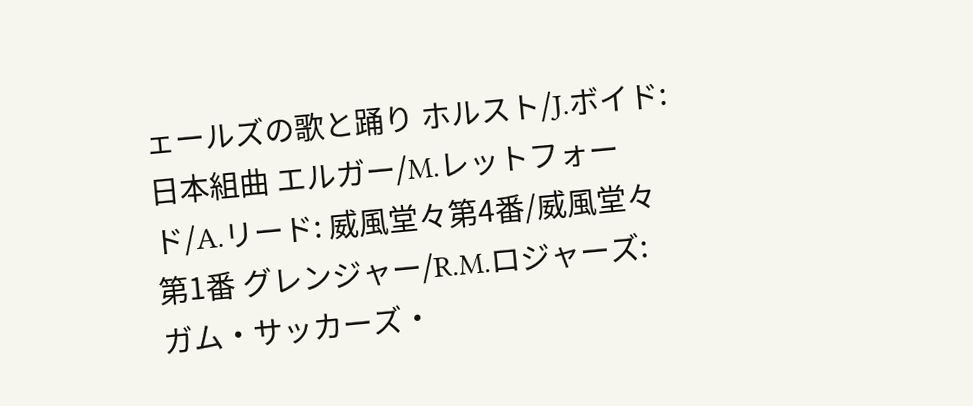ェールズの歌と踊り ホルスト/J.ボイド:日本組曲 エルガー/M.レットフォード/A.リード: 威風堂々第4番/威風堂々第1番 グレンジャー/R.M.ロジャーズ: ガム・サッカーズ・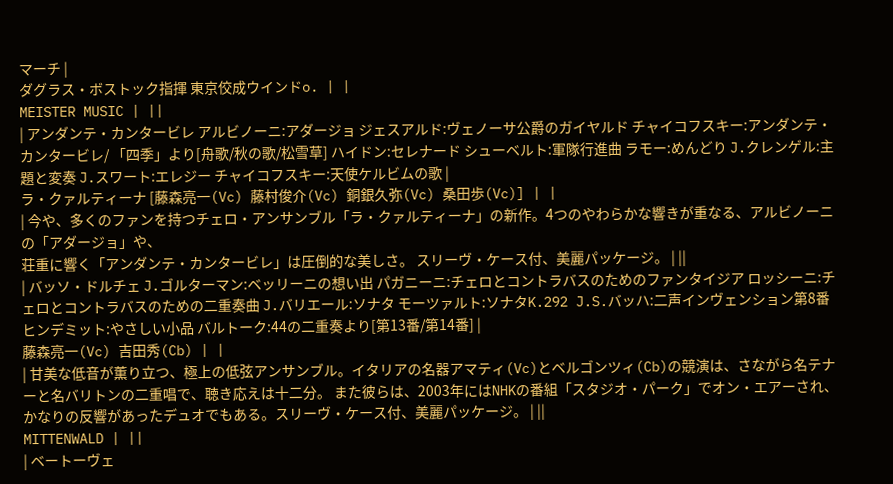マーチ |
ダグラス・ボストック指揮 東京佼成ウインドo. | |
MEISTER MUSIC | ||
| アンダンテ・カンタービレ アルビノーニ:アダージョ ジェスアルド:ヴェノーサ公爵のガイヤルド チャイコフスキー:アンダンテ・カンタービレ/ 「四季」より[舟歌/秋の歌/松雪草] ハイドン:セレナード シューベルト:軍隊行進曲 ラモー:めんどり J.クレンゲル:主題と変奏 J.スワート:エレジー チャイコフスキー:天使ケルビムの歌 |
ラ・クァルティーナ [藤森亮一(Vc) 藤村俊介(Vc) 銅銀久弥(Vc) 桑田歩(Vc)] | |
| 今や、多くのファンを持つチェロ・アンサンブル「ラ・クァルティーナ」の新作。4つのやわらかな響きが重なる、アルビノーニの「アダージョ」や、
荘重に響く「アンダンテ・カンタービレ」は圧倒的な美しさ。 スリーヴ・ケース付、美麗パッケージ。 | ||
| バッソ・ドルチェ J.ゴルターマン:ベッリーニの想い出 パガニーニ:チェロとコントラバスのためのファンタイジア ロッシーニ:チェロとコントラバスのための二重奏曲 J.バリエール:ソナタ モーツァルト:ソナタK.292 J.S.バッハ:二声インヴェンション第8番 ヒンデミット:やさしい小品 バルトーク:44の二重奏より[第13番/第14番] |
藤森亮一(Vc) 吉田秀(Cb) | |
| 甘美な低音が薫り立つ、極上の低弦アンサンブル。イタリアの名器アマティ(Vc)とベルゴンツィ(Cb)の競演は、さながら名テナーと名バリトンの二重唱で、聴き応えは十二分。 また彼らは、2003年にはNHKの番組「スタジオ・パーク」でオン・エアーされ、かなりの反響があったデュオでもある。スリーヴ・ケース付、美麗パッケージ。 | ||
MITTENWALD | ||
| ベートーヴェ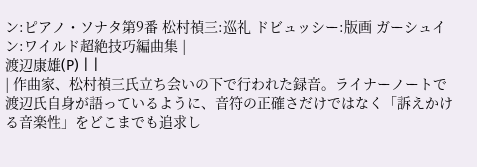ン:ピアノ・ソナタ第9番 松村禎三:巡礼 ドビュッシー:版画 ガーシュイン:ワイルド超絶技巧編曲集 |
渡辺康雄(P) | |
| 作曲家、松村禎三氏立ち会いの下で行われた録音。ライナーノートで渡辺氏自身が語っているように、音符の正確さだけではなく「訴えかける音楽性」をどこまでも追求し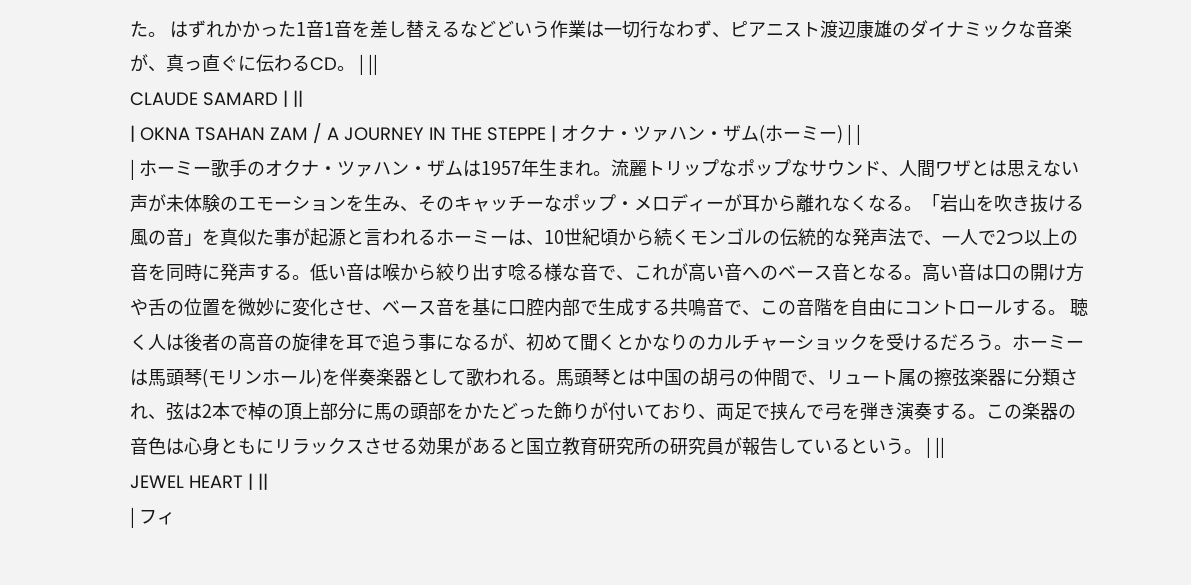た。 はずれかかった1音1音を差し替えるなどどいう作業は一切行なわず、ピアニスト渡辺康雄のダイナミックな音楽が、真っ直ぐに伝わるCD。 | ||
CLAUDE SAMARD | ||
| OKNA TSAHAN ZAM / A JOURNEY IN THE STEPPE | オクナ・ツァハン・ザム(ホーミー) | |
| ホーミー歌手のオクナ・ツァハン・ザムは1957年生まれ。流麗トリップなポップなサウンド、人間ワザとは思えない声が未体験のエモーションを生み、そのキャッチーなポップ・メロディーが耳から離れなくなる。「岩山を吹き抜ける風の音」を真似た事が起源と言われるホーミーは、10世紀頃から続くモンゴルの伝統的な発声法で、一人で2つ以上の音を同時に発声する。低い音は喉から絞り出す唸る様な音で、これが高い音へのベース音となる。高い音は口の開け方や舌の位置を微妙に変化させ、ベース音を基に口腔内部で生成する共鳴音で、この音階を自由にコントロールする。 聴く人は後者の高音の旋律を耳で追う事になるが、初めて聞くとかなりのカルチャーショックを受けるだろう。ホーミーは馬頭琴(モリンホール)を伴奏楽器として歌われる。馬頭琴とは中国の胡弓の仲間で、リュート属の擦弦楽器に分類され、弦は2本で棹の頂上部分に馬の頭部をかたどった飾りが付いており、両足で挟んで弓を弾き演奏する。この楽器の音色は心身ともにリラックスさせる効果があると国立教育研究所の研究員が報告しているという。 | ||
JEWEL HEART | ||
| フィ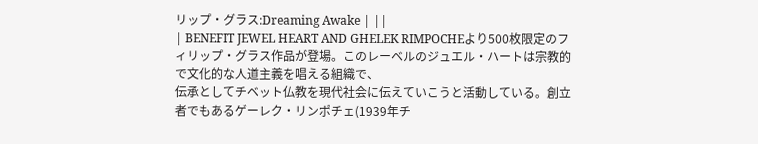リップ・グラス:Dreaming Awake | ||
| BENEFIT JEWEL HEART AND GHELEK RIMPOCHEより500枚限定のフィリップ・グラス作品が登場。このレーベルのジュエル・ハートは宗教的で文化的な人道主義を唱える組織で、
伝承としてチベット仏教を現代社会に伝えていこうと活動している。創立者でもあるゲーレク・リンポチェ(1939年チ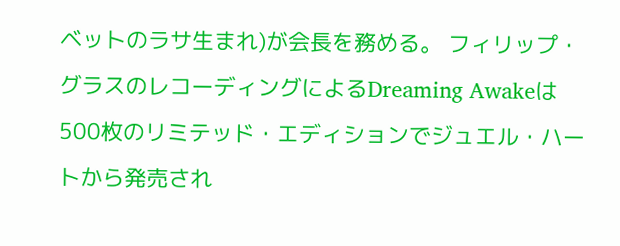ベットのラサ生まれ)が会長を務める。 フィリップ・グラスのレコーディングによるDreaming Awakeは500枚のリミテッド・エディションでジュエル・ハートから発売され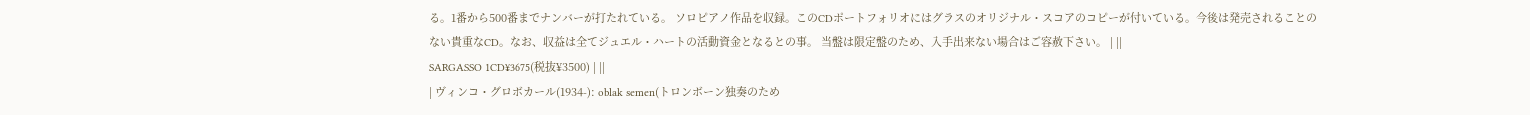る。1番から500番までナンバーが打たれている。 ソロピアノ作品を収録。このCDポートフォリオにはグラスのオリジナル・スコアのコピーが付いている。今後は発売されることのない貴重なCD。なお、収益は全てジュエル・ハートの活動資金となるとの事。 当盤は限定盤のため、入手出来ない場合はご容赦下さい。 | ||
SARGASSO 1CD¥3675(税抜¥3500) | ||
| ヴィンコ・グロボカール(1934-): oblak semen(トロンボーン独奏のため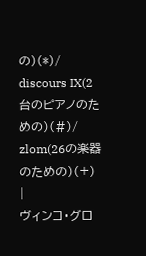の)(*)/ discours IX(2台のピアノのための)(#)/ zlom(26の楽器のための)(+) |
ヴィンコ・グロ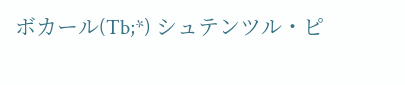ボカール(Tb;*) シュテンツル・ピ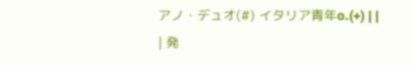アノ・デュオ(#) イタリア青年o.(+) | |
| 発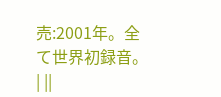売:2001年。全て世界初録音。 | ||